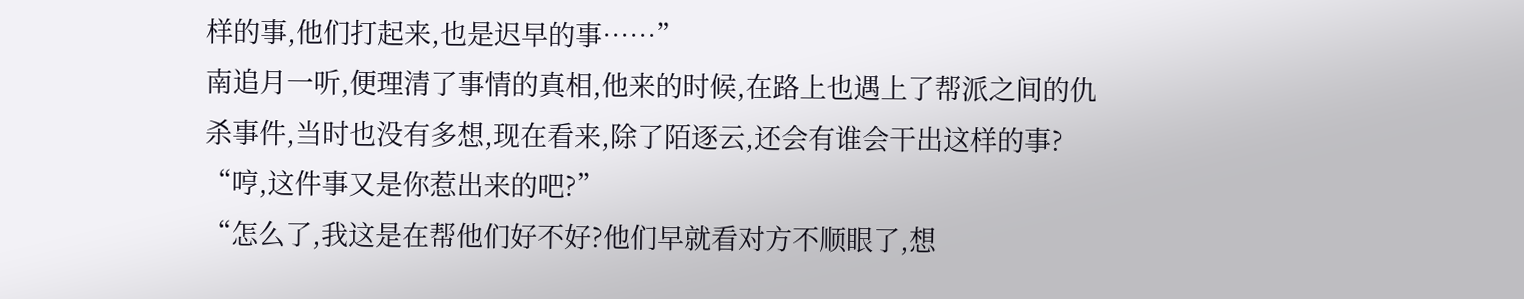样的事,他们打起来,也是迟早的事……”
南追月一听,便理清了事情的真相,他来的时候,在路上也遇上了帮派之间的仇杀事件,当时也没有多想,现在看来,除了陌逐云,还会有谁会干出这样的事?
“哼,这件事又是你惹出来的吧?”
“怎么了,我这是在帮他们好不好?他们早就看对方不顺眼了,想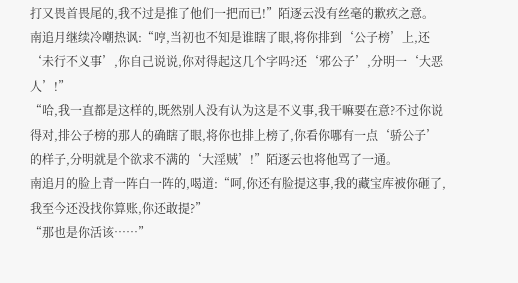打又畏首畏尾的,我不过是推了他们一把而已!”陌逐云没有丝毫的歉疚之意。
南追月继续冷嘲热讽:“哼,当初也不知是谁瞎了眼,将你排到‘公子榜’上,还‘未行不义事’,你自己说说,你对得起这几个字吗?还‘邪公子’,分明一‘大恶人’!”
“哈,我一直都是这样的,既然别人没有认为这是不义事,我干嘛要在意?不过你说得对,排公子榜的那人的确瞎了眼,将你也排上榜了,你看你哪有一点‘骄公子’的样子,分明就是个欲求不满的‘大淫贼’!”陌逐云也将他骂了一通。
南追月的脸上青一阵白一阵的,喝道:“呵,你还有脸提这事,我的藏宝库被你砸了,我至今还没找你算账,你还敢提?”
“那也是你活该……”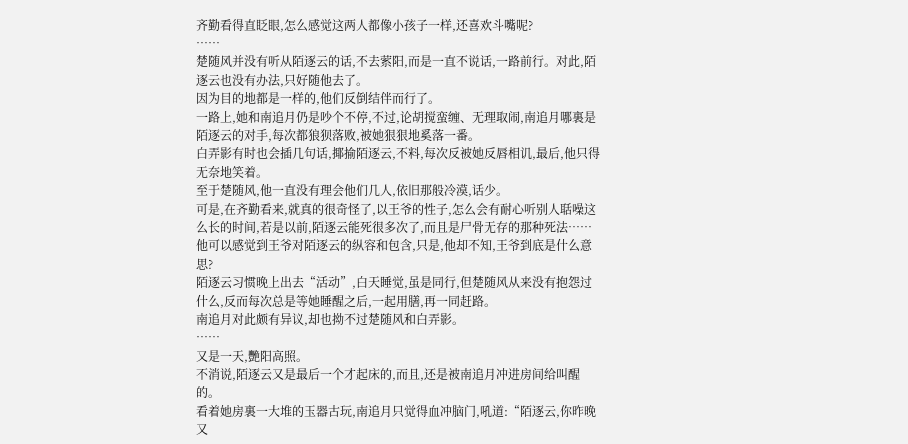齐勤看得直眨眼,怎么感觉这两人都像小孩子一样,还喜欢斗嘴呢?
……
楚随风并没有听从陌逐云的话,不去萦阳,而是一直不说话,一路前行。对此,陌逐云也没有办法,只好随他去了。
因为目的地都是一样的,他们反倒结伴而行了。
一路上,她和南追月仍是吵个不停,不过,论胡搅蛮缠、无理取闹,南追月哪裏是陌逐云的对手,每次都狼狈落败,被她狠狠地奚落一番。
白弄影有时也会插几句话,揶揄陌逐云,不料,每次反被她反唇相讥,最后,他只得无奈地笑着。
至于楚随风,他一直没有理会他们几人,依旧那般冷漠,话少。
可是,在齐勤看来,就真的很奇怪了,以王爷的性子,怎么会有耐心听别人聒噪这么长的时间,若是以前,陌逐云能死很多次了,而且是尸骨无存的那种死法……
他可以感觉到王爷对陌逐云的纵容和包含,只是,他却不知,王爷到底是什么意思?
陌逐云习惯晚上出去“活动”,白天睡觉,虽是同行,但楚随风从来没有抱怨过什么,反而每次总是等她睡醒之后,一起用膳,再一同赶路。
南追月对此颇有异议,却也拗不过楚随风和白弄影。
……
又是一天,艷阳高照。
不消说,陌逐云又是最后一个才起床的,而且,还是被南追月冲进房间给叫醒的。
看着她房裏一大堆的玉器古玩,南追月只觉得血冲脑门,吼道:“陌逐云,你昨晚又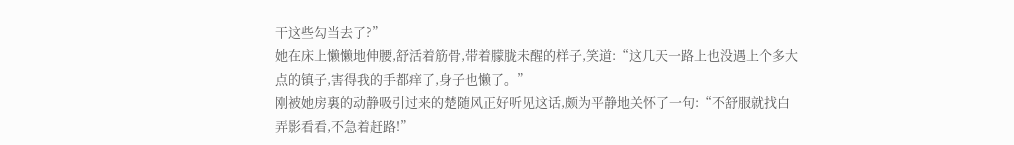干这些勾当去了?”
她在床上懒懒地伸腰,舒活着筋骨,带着朦胧未醒的样子,笑道:“这几天一路上也没遇上个多大点的镇子,害得我的手都痒了,身子也懒了。”
刚被她房裏的动静吸引过来的楚随风正好听见这话,颇为平静地关怀了一句:“不舒服就找白弄影看看,不急着赶路!”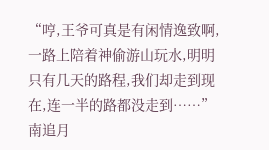“哼,王爷可真是有闲情逸致啊,一路上陪着神偷游山玩水,明明只有几天的路程,我们却走到现在,连一半的路都没走到……”南追月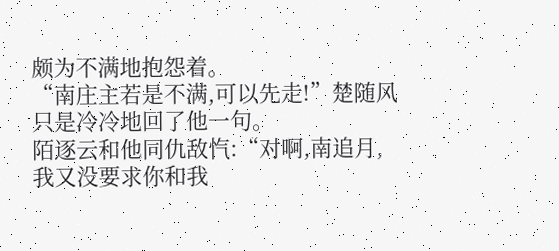颇为不满地抱怨着。
“南庄主若是不满,可以先走!”楚随风只是冷冷地回了他一句。
陌逐云和他同仇敌忾:“对啊,南追月,我又没要求你和我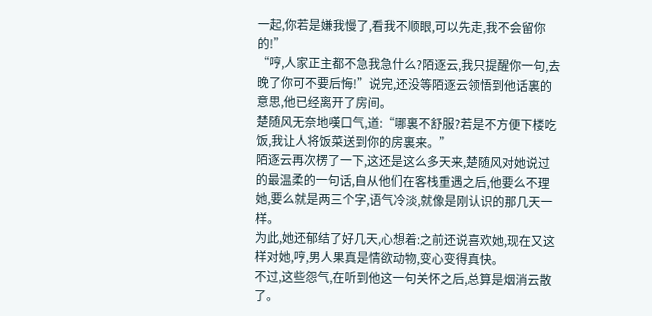一起,你若是嫌我慢了,看我不顺眼,可以先走,我不会留你的!”
“哼,人家正主都不急我急什么?陌逐云,我只提醒你一句,去晚了你可不要后悔!”说完,还没等陌逐云领悟到他话裏的意思,他已经离开了房间。
楚随风无奈地嘆口气,道:“哪裏不舒服?若是不方便下楼吃饭,我让人将饭菜送到你的房裏来。”
陌逐云再次楞了一下,这还是这么多天来,楚随风对她说过的最温柔的一句话,自从他们在客栈重遇之后,他要么不理她,要么就是两三个字,语气冷淡,就像是刚认识的那几天一样。
为此,她还郁结了好几天,心想着:之前还说喜欢她,现在又这样对她,哼,男人果真是情欲动物,变心变得真快。
不过,这些怨气,在听到他这一句关怀之后,总算是烟消云散了。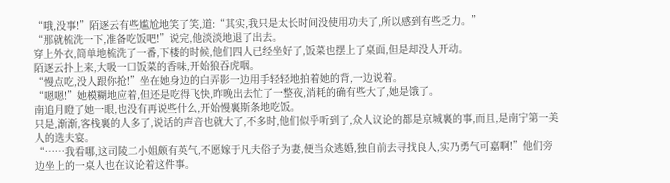“哦,没事!”陌逐云有些尴尬地笑了笑,道:“其实,我只是太长时间没使用功夫了,所以感到有些乏力。”
“那就梳洗一下,准备吃饭吧!”说完,他淡淡地退了出去。
穿上外衣,简单地梳洗了一番,下楼的时候,他们四人已经坐好了,饭菜也摆上了桌面,但是却没人开动。
陌逐云扑上来,大吸一口饭菜的香味,开始狼吞虎咽。
“慢点吃,没人跟你抢!”坐在她身边的白弄影一边用手轻轻地拍着她的背,一边说着。
“嗯嗯!”她模糊地应着,但还是吃得飞快,昨晚出去忙了一整夜,消耗的确有些大了,她是饿了。
南追月瞪了她一眼,也没有再说些什么,开始慢裏斯条地吃饭。
只是,渐渐,客栈裏的人多了,说话的声音也就大了,不多时,他们似乎听到了,众人议论的都是京城裏的事,而且,是南宁第一美人的选夫宴。
“……我看哪,这司陵二小姐颇有英气,不愿嫁于凡夫俗子为妻,便当众逃婚,独自前去寻找良人,实乃勇气可嘉啊!”他们旁边坐上的一桌人也在议论着这件事。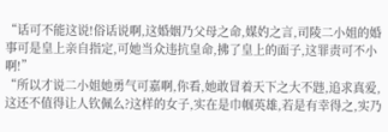“话可不能这说!俗话说啊,这婚姻乃父母之命,媒妁之言,司陵二小姐的婚事可是皇上亲自指定,可她当众违抗皇命,拂了皇上的面子,这罪责可不小啊!”
“所以才说二小姐她勇气可嘉啊,你看,她敢冒着天下之大不韪,追求真爱,这还不值得让人钦佩么?这样的女子,实在是巾帼英雄,若是有幸得之,实乃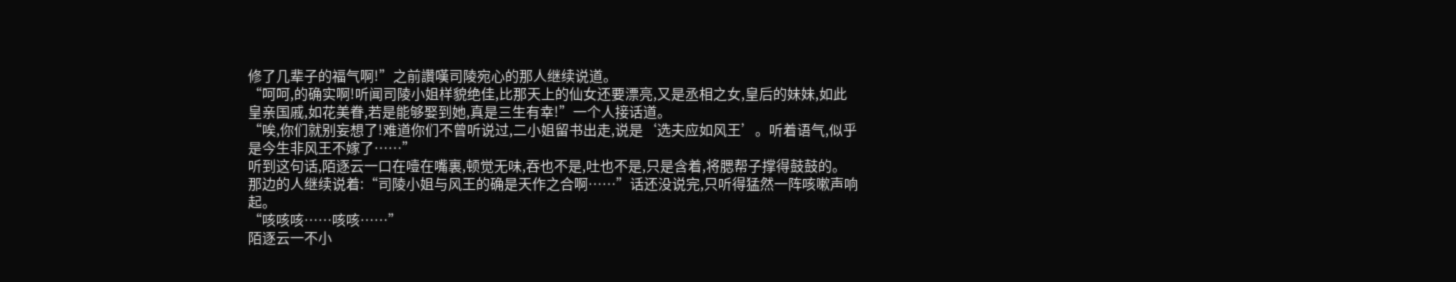修了几辈子的福气啊!”之前讚嘆司陵宛心的那人继续说道。
“呵呵,的确实啊!听闻司陵小姐样貌绝佳,比那天上的仙女还要漂亮,又是丞相之女,皇后的妹妹,如此皇亲国戚,如花美眷,若是能够娶到她,真是三生有幸!”一个人接话道。
“唉,你们就别妄想了!难道你们不曾听说过,二小姐留书出走,说是‘选夫应如风王’。听着语气,似乎是今生非风王不嫁了……”
听到这句话,陌逐云一口在噎在嘴裏,顿觉无味,吞也不是,吐也不是,只是含着,将腮帮子撑得鼓鼓的。
那边的人继续说着:“司陵小姐与风王的确是天作之合啊……”话还没说完,只听得猛然一阵咳嗽声响起。
“咳咳咳……咳咳……”
陌逐云一不小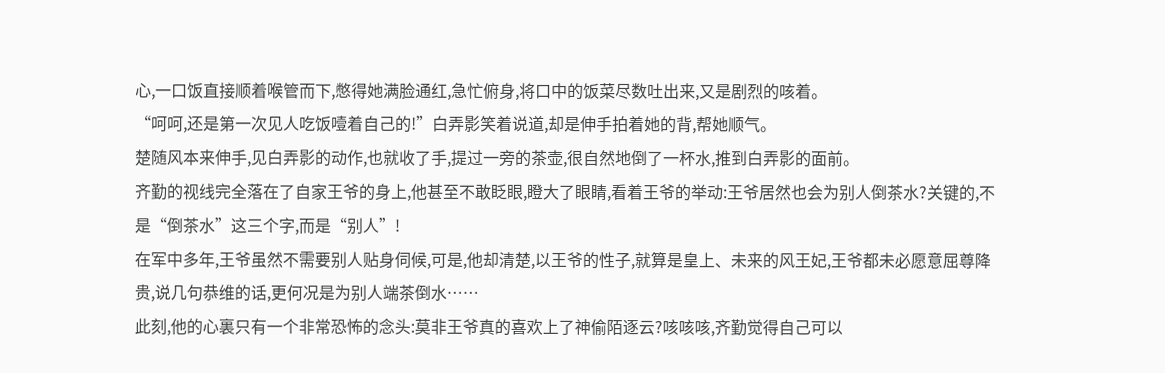心,一口饭直接顺着喉管而下,憋得她满脸通红,急忙俯身,将口中的饭菜尽数吐出来,又是剧烈的咳着。
“呵呵,还是第一次见人吃饭噎着自己的!”白弄影笑着说道,却是伸手拍着她的背,帮她顺气。
楚随风本来伸手,见白弄影的动作,也就收了手,提过一旁的茶壶,很自然地倒了一杯水,推到白弄影的面前。
齐勤的视线完全落在了自家王爷的身上,他甚至不敢眨眼,瞪大了眼睛,看着王爷的举动:王爷居然也会为别人倒茶水?关键的,不是“倒茶水”这三个字,而是“别人”!
在军中多年,王爷虽然不需要别人贴身伺候,可是,他却清楚,以王爷的性子,就算是皇上、未来的风王妃,王爷都未必愿意屈尊降贵,说几句恭维的话,更何况是为别人端茶倒水……
此刻,他的心裏只有一个非常恐怖的念头:莫非王爷真的喜欢上了神偷陌逐云?咳咳咳,齐勤觉得自己可以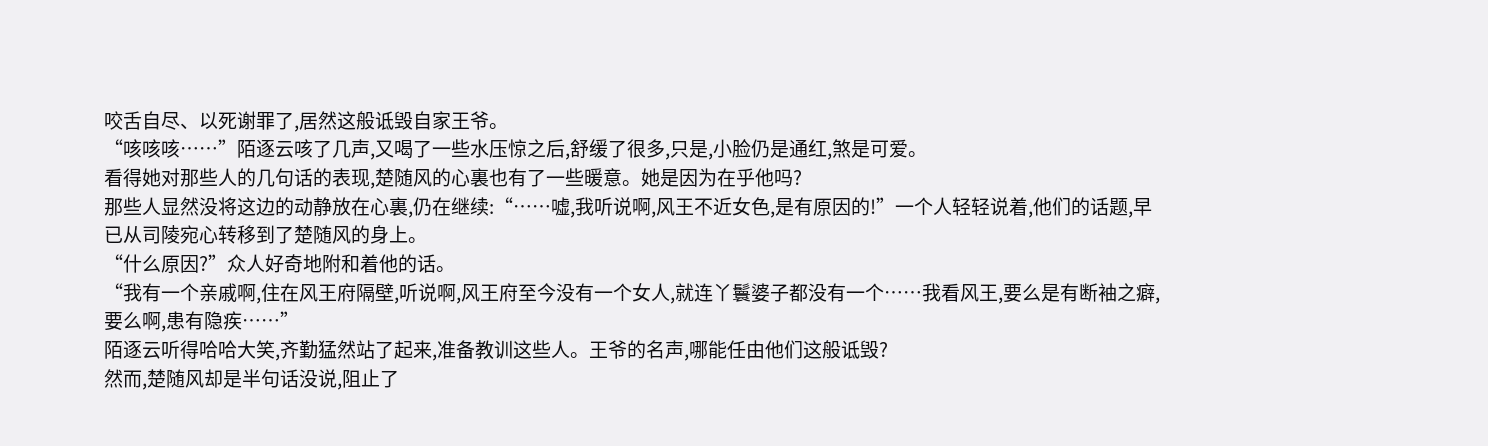咬舌自尽、以死谢罪了,居然这般诋毁自家王爷。
“咳咳咳……”陌逐云咳了几声,又喝了一些水压惊之后,舒缓了很多,只是,小脸仍是通红,煞是可爱。
看得她对那些人的几句话的表现,楚随风的心裏也有了一些暖意。她是因为在乎他吗?
那些人显然没将这边的动静放在心裏,仍在继续:“……嘘,我听说啊,风王不近女色,是有原因的!”一个人轻轻说着,他们的话题,早已从司陵宛心转移到了楚随风的身上。
“什么原因?”众人好奇地附和着他的话。
“我有一个亲戚啊,住在风王府隔壁,听说啊,风王府至今没有一个女人,就连丫鬟婆子都没有一个……我看风王,要么是有断袖之癖,要么啊,患有隐疾……”
陌逐云听得哈哈大笑,齐勤猛然站了起来,准备教训这些人。王爷的名声,哪能任由他们这般诋毁?
然而,楚随风却是半句话没说,阻止了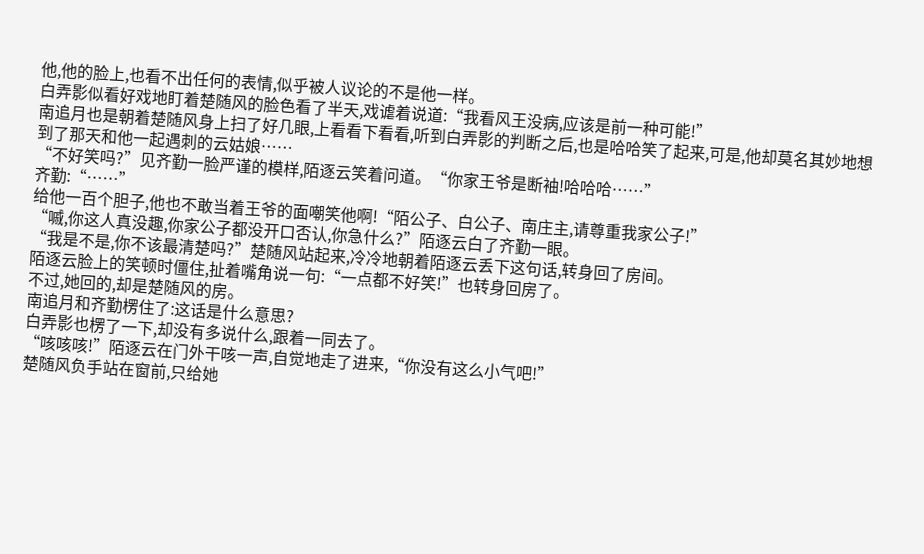他,他的脸上,也看不出任何的表情,似乎被人议论的不是他一样。
白弄影似看好戏地盯着楚随风的脸色看了半天,戏谑着说道:“我看风王没病,应该是前一种可能!”
南追月也是朝着楚随风身上扫了好几眼,上看看下看看,听到白弄影的判断之后,也是哈哈笑了起来,可是,他却莫名其妙地想到了那天和他一起遇刺的云姑娘……
“不好笑吗?”见齐勤一脸严谨的模样,陌逐云笑着问道。“你家王爷是断袖!哈哈哈……”
齐勤:“……”
给他一百个胆子,他也不敢当着王爷的面嘲笑他啊!“陌公子、白公子、南庄主,请尊重我家公子!”
“嘁,你这人真没趣,你家公子都没开口否认,你急什么?”陌逐云白了齐勤一眼。
“我是不是,你不该最清楚吗?”楚随风站起来,冷冷地朝着陌逐云丢下这句话,转身回了房间。
陌逐云脸上的笑顿时僵住,扯着嘴角说一句:“一点都不好笑!”也转身回房了。
不过,她回的,却是楚随风的房。
南追月和齐勤楞住了:这话是什么意思?
白弄影也楞了一下,却没有多说什么,跟着一同去了。
“咳咳咳!”陌逐云在门外干咳一声,自觉地走了进来,“你没有这么小气吧!”
楚随风负手站在窗前,只给她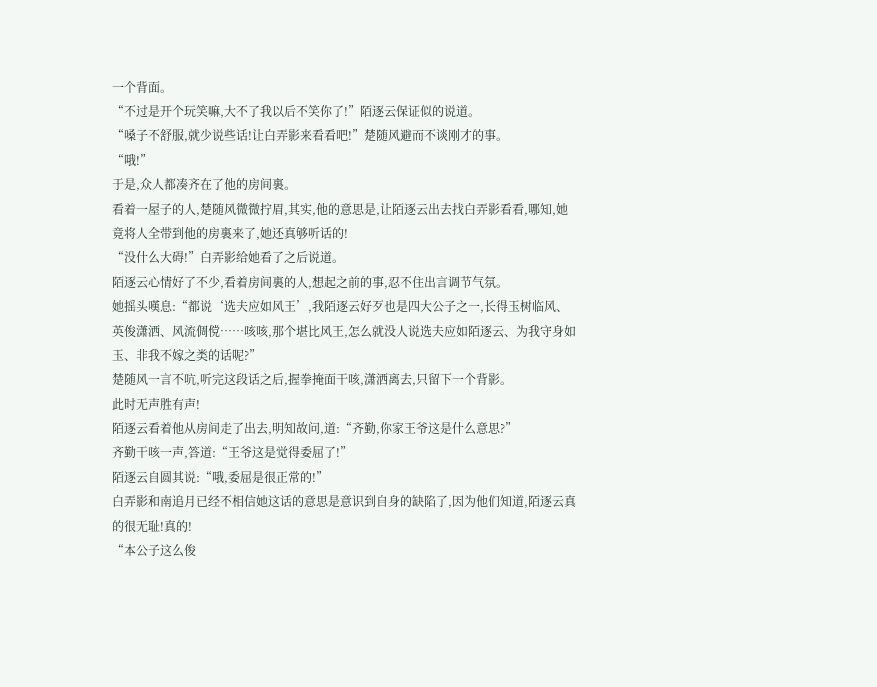一个背面。
“不过是开个玩笑嘛,大不了我以后不笑你了!”陌逐云保证似的说道。
“嗓子不舒服,就少说些话!让白弄影来看看吧!”楚随风避而不谈刚才的事。
“哦!”
于是,众人都凑齐在了他的房间裏。
看着一屋子的人,楚随风微微拧眉,其实,他的意思是,让陌逐云出去找白弄影看看,哪知,她竟将人全带到他的房裏来了,她还真够听话的!
“没什么大碍!”白弄影给她看了之后说道。
陌逐云心情好了不少,看着房间裏的人,想起之前的事,忍不住出言调节气氛。
她摇头嘆息:“都说‘选夫应如风王’,我陌逐云好歹也是四大公子之一,长得玉树临风、英俊潇洒、风流倜傥……咳咳,那个堪比风王,怎么就没人说选夫应如陌逐云、为我守身如玉、非我不嫁之类的话呢?”
楚随风一言不吭,听完这段话之后,握拳掩面干咳,潇洒离去,只留下一个背影。
此时无声胜有声!
陌逐云看着他从房间走了出去,明知故问,道:“齐勤,你家王爷这是什么意思?”
齐勤干咳一声,答道:“王爷这是觉得委屈了!”
陌逐云自圆其说:“哦,委屈是很正常的!”
白弄影和南追月已经不相信她这话的意思是意识到自身的缺陷了,因为他们知道,陌逐云真的很无耻!真的!
“本公子这么俊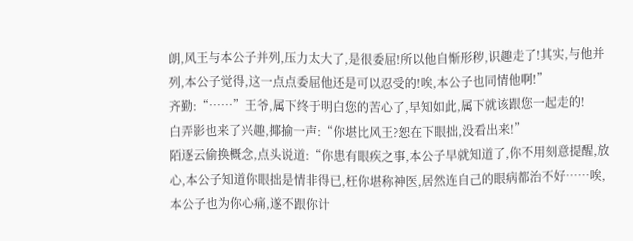朗,风王与本公子并列,压力太大了,是很委屈!所以他自惭形秽,识趣走了!其实,与他并列,本公子觉得,这一点点委屈他还是可以忍受的!唉,本公子也同情他啊!”
齐勤:“……”王爷,属下终于明白您的苦心了,早知如此,属下就该跟您一起走的!
白弄影也来了兴趣,揶揄一声:“你堪比风王?恕在下眼拙,没看出来!”
陌逐云偷换概念,点头说道:“你患有眼疾之事,本公子早就知道了,你不用刻意提醒,放心,本公子知道你眼拙是情非得已,枉你堪称神医,居然连自己的眼病都治不好……唉,本公子也为你心痛,遂不跟你计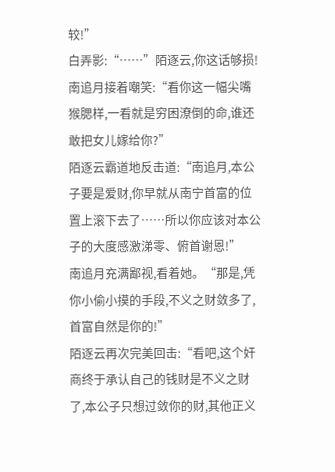较!”
白弄影:“……”陌逐云,你这话够损!
南追月接着嘲笑:“看你这一幅尖嘴猴腮样,一看就是穷困潦倒的命,谁还敢把女儿嫁给你?”
陌逐云霸道地反击道:“南追月,本公子要是爱财,你早就从南宁首富的位置上滚下去了……所以你应该对本公子的大度感激涕零、俯首谢恩!”
南追月充满鄙视,看着她。“那是,凭你小偷小摸的手段,不义之财敛多了,首富自然是你的!”
陌逐云再次完美回击:“看吧,这个奸商终于承认自己的钱财是不义之财了,本公子只想过敛你的财,其他正义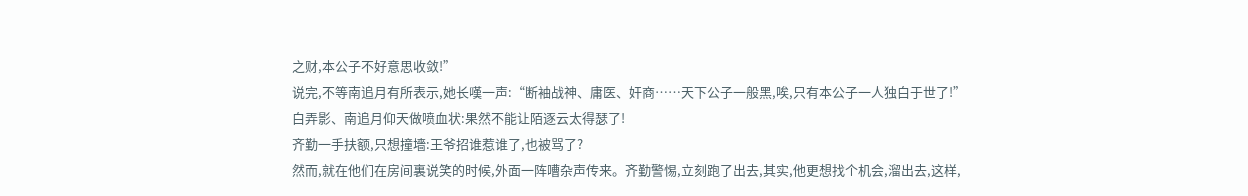之财,本公子不好意思收敛!”
说完,不等南追月有所表示,她长嘆一声:“断袖战神、庸医、奸商……天下公子一般黑,唉,只有本公子一人独白于世了!”
白弄影、南追月仰天做喷血状:果然不能让陌逐云太得瑟了!
齐勤一手扶额,只想撞墻:王爷招谁惹谁了,也被骂了?
然而,就在他们在房间裏说笑的时候,外面一阵嘈杂声传来。齐勤警惕,立刻跑了出去,其实,他更想找个机会,溜出去,这样,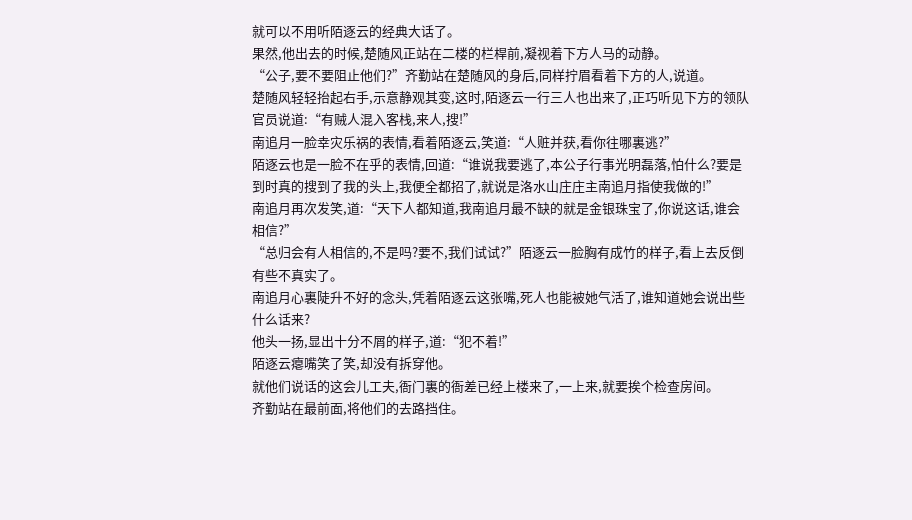就可以不用听陌逐云的经典大话了。
果然,他出去的时候,楚随风正站在二楼的栏桿前,凝视着下方人马的动静。
“公子,要不要阻止他们?”齐勤站在楚随风的身后,同样拧眉看着下方的人,说道。
楚随风轻轻抬起右手,示意静观其变,这时,陌逐云一行三人也出来了,正巧听见下方的领队官员说道:“有贼人混入客栈,来人,搜!”
南追月一脸幸灾乐祸的表情,看着陌逐云,笑道:“人赃并获,看你往哪裏逃?”
陌逐云也是一脸不在乎的表情,回道:“谁说我要逃了,本公子行事光明磊落,怕什么?要是到时真的搜到了我的头上,我便全都招了,就说是洛水山庄庄主南追月指使我做的!”
南追月再次发笑,道:“天下人都知道,我南追月最不缺的就是金银珠宝了,你说这话,谁会相信?”
“总归会有人相信的,不是吗?要不,我们试试?”陌逐云一脸胸有成竹的样子,看上去反倒有些不真实了。
南追月心裏陡升不好的念头,凭着陌逐云这张嘴,死人也能被她气活了,谁知道她会说出些什么话来?
他头一扬,显出十分不屑的样子,道:“犯不着!”
陌逐云瘪嘴笑了笑,却没有拆穿他。
就他们说话的这会儿工夫,衙门裏的衙差已经上楼来了,一上来,就要挨个检查房间。
齐勤站在最前面,将他们的去路挡住。